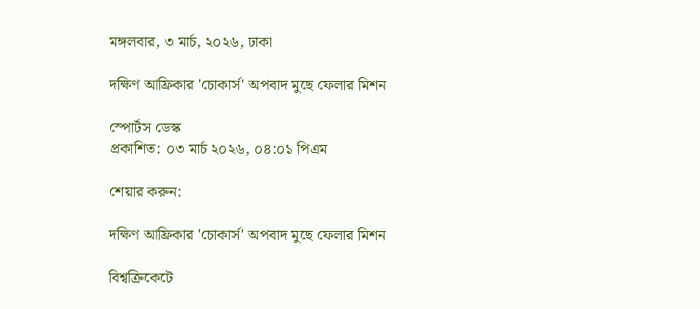মঙ্গলবার, ৩ মার্চ, ২০২৬, ঢাকা

দক্ষিণ আফ্রিকার 'চোকার্স' অপবাদ মুছে ফেলার মিশন

স্পোর্টস ডেস্ক
প্রকাশিত: ০৩ মার্চ ২০২৬, ০৪:০১ পিএম

শেয়ার করুন:

দক্ষিণ আফ্রিকার 'চোকার্স' অপবাদ মুছে ফেলার মিশন

বিশ্বক্রিকেটে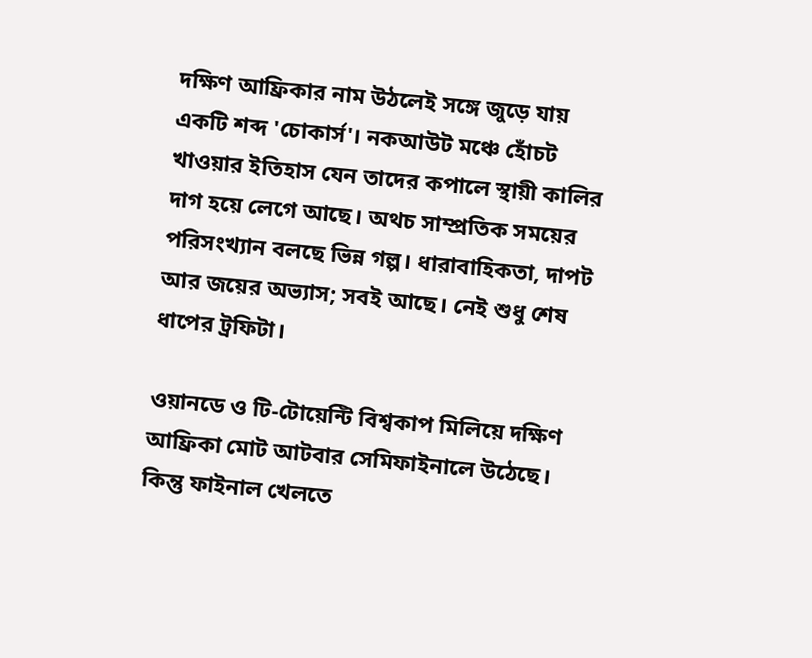দক্ষিণ আফ্রিকার নাম উঠলেই সঙ্গে জুড়ে যায় একটি শব্দ 'চোকার্স'। নকআউট মঞ্চে হোঁচট খাওয়ার ইতিহাস যেন তাদের কপালে স্থায়ী কালির দাগ হয়ে লেগে আছে। অথচ সাম্প্রতিক সময়ের পরিসংখ্যান বলছে ভিন্ন গল্প। ধারাবাহিকতা, দাপট আর জয়ের অভ্যাস; সবই আছে। নেই শুধু শেষ ধাপের ট্রফিটা।

ওয়ানডে ও টি-টোয়েন্টি বিশ্বকাপ মিলিয়ে দক্ষিণ আফ্রিকা মোট আটবার সেমিফাইনালে উঠেছে। কিন্তু ফাইনাল খেলতে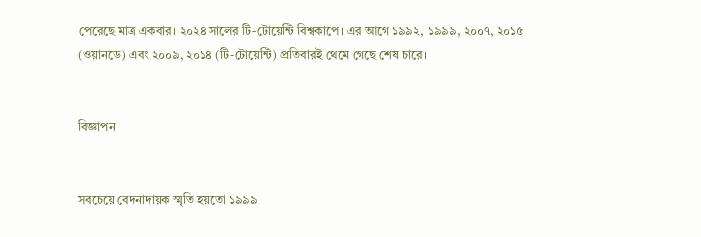পেরেছে মাত্র একবার। ২০২৪ সালের টি-টোয়েন্টি বিশ্বকাপে। এর আগে ১৯৯২, ১৯৯৯, ২০০৭, ২০১৫ (ওয়ানডে) এবং ২০০৯, ২০১৪ (টি-টোয়েন্টি) প্রতিবারই থেমে গেছে শেষ চারে।


বিজ্ঞাপন


সবচেয়ে বেদনাদায়ক স্মৃতি হয়তো ১৯৯৯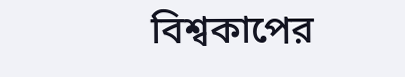বিশ্বকাপের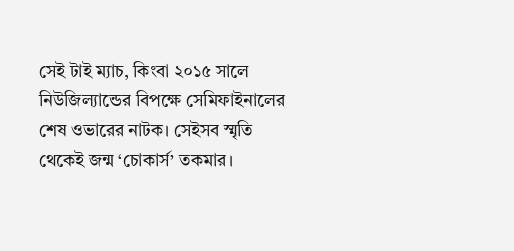সেই টাই ম্যাচ, কিংবা ২০১৫ সালে নিউজিল্যান্ডের বিপক্ষে সেমিফাইনালের শেষ ওভারের নাটক। সেইসব স্মৃতি থেকেই জন্ম ‘চোকার্স’ তকমার।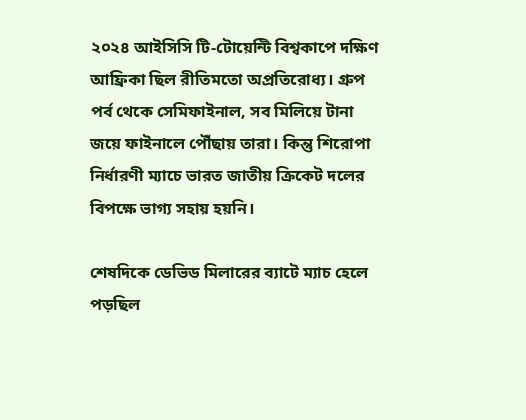২০২৪ আইসিসি টি-টোয়েন্টি বিশ্বকাপে দক্ষিণ আফ্রিকা ছিল রীতিমতো অপ্রতিরোধ্য। গ্রুপ পর্ব থেকে সেমিফাইনাল, সব মিলিয়ে টানা জয়ে ফাইনালে পৌঁছায় তারা। কিন্তু শিরোপা নির্ধারণী ম্যাচে ভারত জাতীয় ক্রিকেট দলের বিপক্ষে ভাগ্য সহায় হয়নি।

শেষদিকে ডেভিড মিলারের ব্যাটে ম্যাচ হেলে পড়ছিল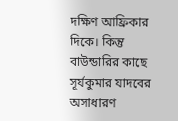দক্ষিণ আফ্রিকার দিকে। কিন্তু বাউন্ডারির কাছে সূর্যকুমার যাদবের অসাধারণ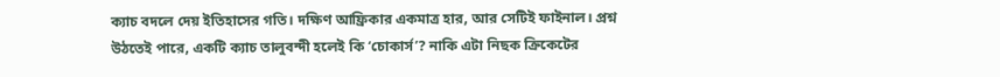ক্যাচ বদলে দেয় ইতিহাসের গতি। দক্ষিণ আফ্রিকার একমাত্র হার, আর সেটিই ফাইনাল। প্রশ্ন উঠতেই পারে, একটি ক্যাচ তালুবন্দী হলেই কি ‘চোকার্স’? নাকি এটা নিছক ক্রিকেটের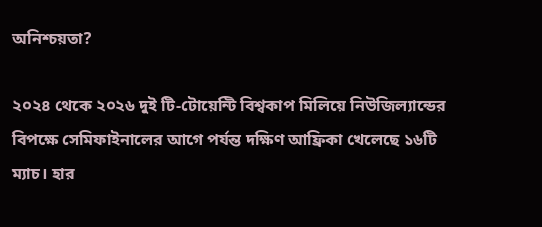অনিশ্চয়তা?

২০২৪ থেকে ২০২৬ দুই টি-টোয়েন্টি বিশ্বকাপ মিলিয়ে নিউজিল্যান্ডের বিপক্ষে সেমিফাইনালের আগে পর্যন্ত দক্ষিণ আফ্রিকা খেলেছে ১৬টি ম্যাচ। হার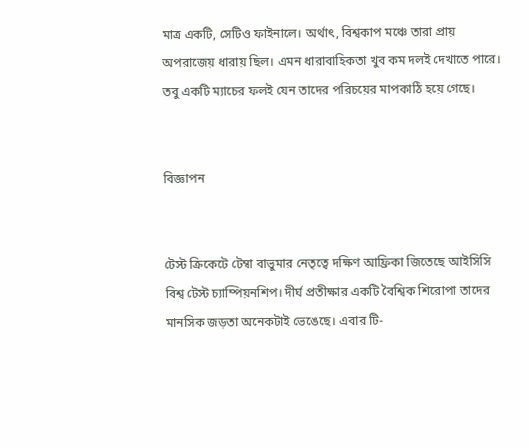মাত্র একটি, সেটিও ফাইনালে। অর্থাৎ, বিশ্বকাপ মঞ্চে তারা প্রায় অপরাজেয় ধারায় ছিল। এমন ধারাবাহিকতা খুব কম দলই দেখাতে পারে। তবু একটি ম্যাচের ফলই যেন তাদের পরিচয়ের মাপকাঠি হয়ে গেছে।


বিজ্ঞাপন


টেস্ট ক্রিকেটে টেম্বা বাভুমার নেতৃত্বে দক্ষিণ আফ্রিকা জিতেছে আইসিসি বিশ্ব টেস্ট চ্যাম্পিয়নশিপ। দীর্ঘ প্রতীক্ষার একটি বৈশ্বিক শিরোপা তাদের মানসিক জড়তা অনেকটাই ভেঙেছে। এবার টি-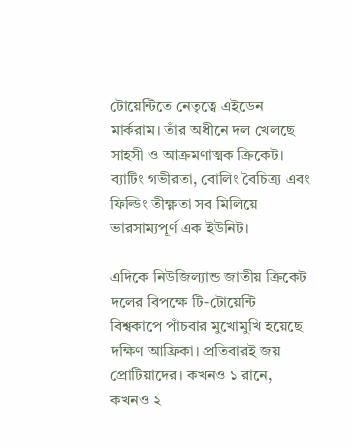টোয়েন্টিতে নেতৃত্বে এইডেন মার্করাম। তাঁর অধীনে দল খেলছে সাহসী ও আক্রমণাত্মক ক্রিকেট। ব্যাটিং গভীরতা, বোলিং বৈচিত্র্য এবং ফিল্ডিং তীক্ষ্ণতা সব মিলিয়ে ভারসাম্যপূর্ণ এক ইউনিট।

এদিকে নিউজিল্যান্ড জাতীয় ক্রিকেট দলের বিপক্ষে টি-টোয়েন্টি বিশ্বকাপে পাঁচবার মুখোমুখি হয়েছে দক্ষিণ আফ্রিকা। প্রতিবারই জয় প্রোটিয়াদের। কখনও ১ রানে, কখনও ২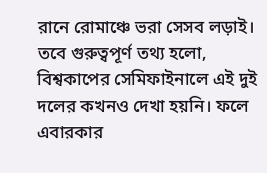রানে রোমাঞ্চে ভরা সেসব লড়াই। তবে গুরুত্বপূর্ণ তথ্য হলো, বিশ্বকাপের সেমিফাইনালে এই দুই দলের কখনও দেখা হয়নি। ফলে এবারকার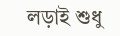লড়াই শুধু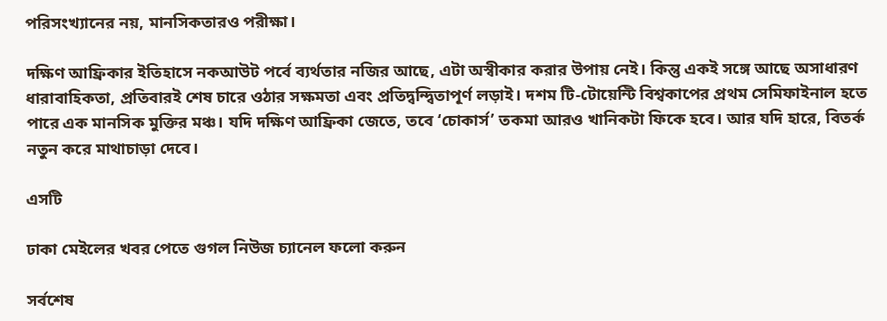পরিসংখ্যানের নয়, মানসিকতারও পরীক্ষা।

দক্ষিণ আফ্রিকার ইতিহাসে নকআউট পর্বে ব্যর্থতার নজির আছে, এটা অস্বীকার করার উপায় নেই। কিন্তু একই সঙ্গে আছে অসাধারণ ধারাবাহিকতা, প্রতিবারই শেষ চারে ওঠার সক্ষমতা এবং প্রতিদ্বন্দ্বিতাপূর্ণ লড়াই। দশম টি-টোয়েন্টি বিশ্বকাপের প্রথম সেমিফাইনাল হতে পারে এক মানসিক মুক্তির মঞ্চ। যদি দক্ষিণ আফ্রিকা জেতে, তবে ‘চোকার্স’ তকমা আরও খানিকটা ফিকে হবে। আর যদি হারে, বিতর্ক নতুন করে মাথাচাড়া দেবে।

এসটি

ঢাকা মেইলের খবর পেতে গুগল নিউজ চ্যানেল ফলো করুন

সর্বশেষ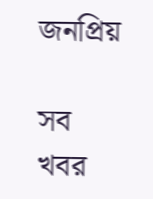জনপ্রিয়

সব খবর